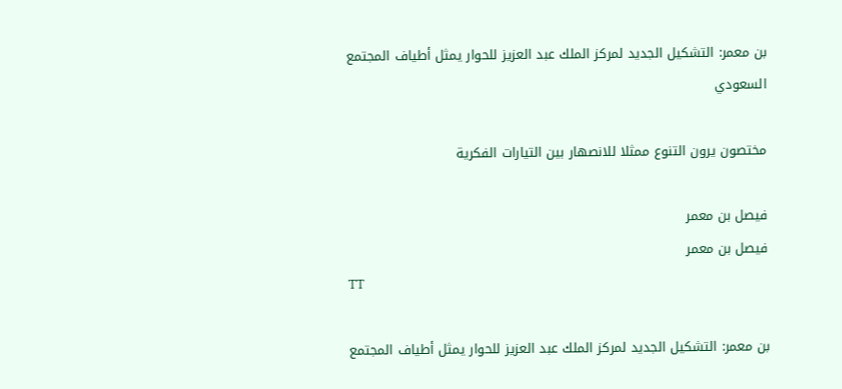بن معمر: التشكيل الجديد لمركز الملك عبد العزيز للحوار يمثل أطياف المجتمع السعودي

مختصون يرون التنوع ممثلا للانصهار بين التيارات الفكرية

فيصل بن معمر
فيصل بن معمر
TT

بن معمر: التشكيل الجديد لمركز الملك عبد العزيز للحوار يمثل أطياف المجتمع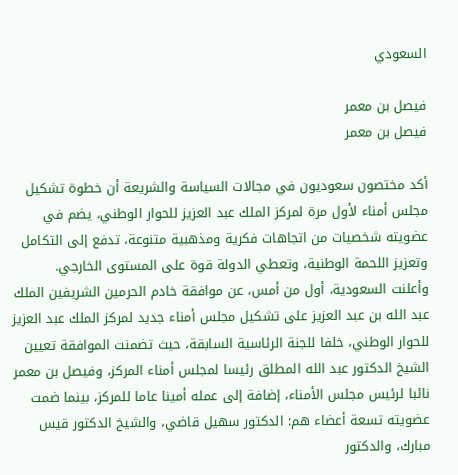السعودي

فيصل بن معمر
فيصل بن معمر

أكد مختصون سعوديون في مجالات السياسة والشريعة أن خطوة تشكيل مجلس أمناء لأول مرة لمركز الملك عبد العزيز للحوار الوطني، يضم في عضويته شخصيات من اتجاهات فكرية ومذهبية متنوعة، تدفع إلى التكامل وتعزيز اللحمة الوطنية، وتعطي الدولة قوة على المستوى الخارجي.
وأعلنت السعودية، أول من أمس، عن موافقة خادم الحرمين الشريفين الملك عبد الله بن عبد العزيز على تشكيل مجلس أمناء جديد لمركز الملك عبد العزيز للحوار الوطني، خلفا للجنة الرئاسية السابقة، حيث تضمنت الموافقة تعيين الشيخ الدكتور عبد الله المطلق رئيسا لمجلس أمناء المركز، وفيصل بن معمر نائبا لرئيس مجلس الأمناء، إضافة إلى عمله أمينا عاما للمركز، بينما ضمت عضويته تسعة أعضاء هم: الدكتور سهيل قاضي، والشيخ الدكتور قيس مبارك، والدكتور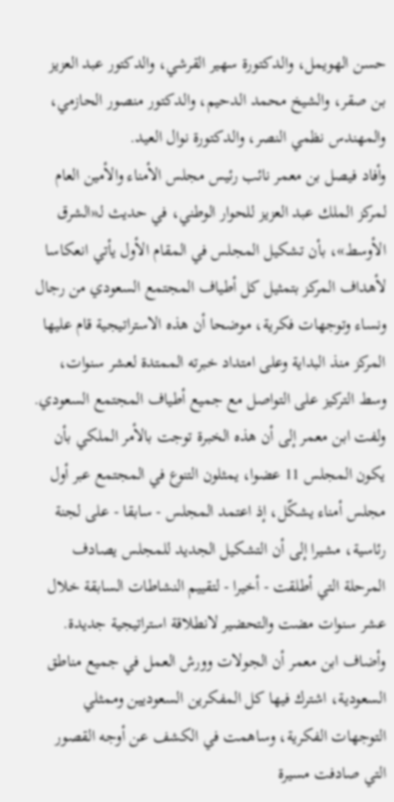حسن الهويمل، والدكتورة سهير القرشي، والدكتور عبد العزيز بن صقر، والشيخ محمد الدحيم، والدكتور منصور الحازمي، والمهندس نظمي النصر، والدكتورة نوال العيد.
وأفاد فيصل بن معمر نائب رئيس مجلس الأمناء والأمين العام لمركز الملك عبد العزيز للحوار الوطني، في حديث لـ«الشرق الأوسط»، بأن تشكيل المجلس في المقام الأول يأتي انعكاسا لأهداف المركز بتمثيل كل أطياف المجتمع السعودي من رجال ونساء وتوجهات فكرية، موضحا أن هذه الاستراتيجية قام عليها المركز منذ البداية وعلى امتداد خبرته الممتدة لعشر سنوات، وسط التركيز على التواصل مع جميع أطياف المجتمع السعودي.
ولفت ابن معمر إلى أن هذه الخبرة توجت بالأمر الملكي بأن يكون المجلس 11 عضوا، يمثلون التنوع في المجتمع عبر أول مجلس أمناء يشكّل، إذ اعتمد المجلس - سابقا - على لجنة رئاسية، مشيرا إلى أن التشكيل الجديد للمجلس يصادف المرحلة التي أطلقت - أخيرا - لتقييم النشاطات السابقة خلال عشر سنوات مضت والتحضير لانطلاقة استراتيجية جديدة.
وأضاف ابن معمر أن الجولات وورش العمل في جميع مناطق السعودية، اشترك فيها كل المفكرين السعوديين وممثلي التوجهات الفكرية، وساهمت في الكشف عن أوجه القصور التي صادفت مسيرة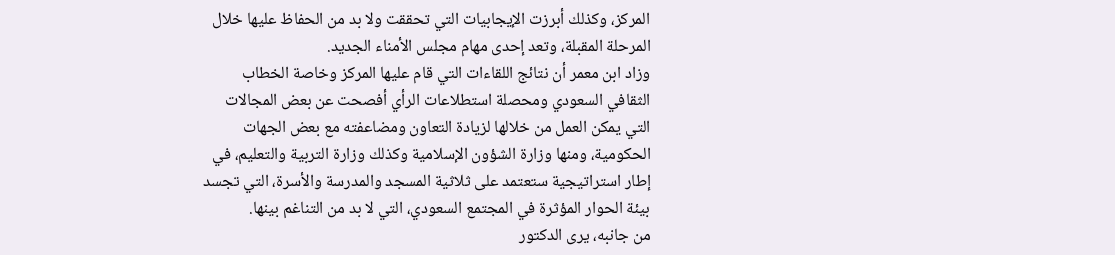المركز، وكذلك أبرزت الإيجابيات التي تحققت ولا بد من الحفاظ عليها خلال المرحلة المقبلة، وتعد إحدى مهام مجلس الأمناء الجديد.
وزاد ابن معمر أن نتائج اللقاءات التي قام عليها المركز وخاصة الخطاب الثقافي السعودي ومحصلة استطلاعات الرأي أفصحت عن بعض المجالات التي يمكن العمل من خلالها لزيادة التعاون ومضاعفته مع بعض الجهات الحكومية، ومنها وزارة الشؤون الإسلامية وكذلك وزارة التربية والتعليم، في إطار استراتيجية ستعتمد على ثلاثية المسجد والمدرسة والأسرة، التي تجسد بيئة الحوار المؤثرة في المجتمع السعودي، التي لا بد من التناغم بينها.
من جانبه، يرى الدكتور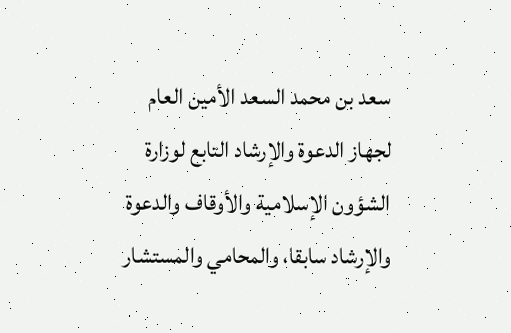سعد بن محمد السعد الأمين العام لجهاز الدعوة والإرشاد التابع لوزارة الشؤون الإسلامية والأوقاف والدعوة والإرشاد سابقا، والمحامي والمستشار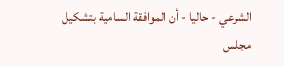الشرعي - حاليا - أن الموافقة السامية بتشكيل مجلس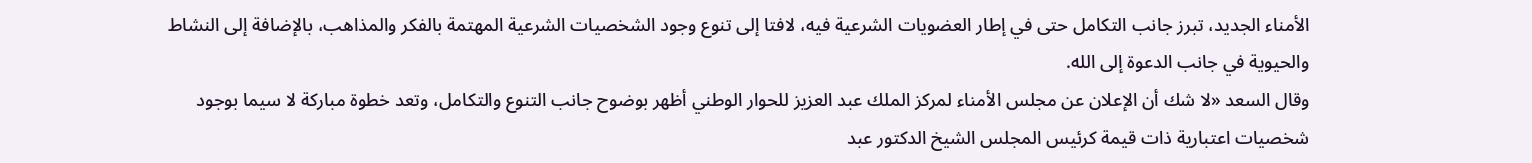الأمناء الجديد، تبرز جانب التكامل حتى في إطار العضويات الشرعية فيه، لافتا إلى تنوع وجود الشخصيات الشرعية المهتمة بالفكر والمذاهب، بالإضافة إلى النشاط والحيوية في جانب الدعوة إلى الله.
وقال السعد «لا شك أن الإعلان عن مجلس الأمناء لمركز الملك عبد العزيز للحوار الوطني أظهر بوضوح جانب التنوع والتكامل، وتعد خطوة مباركة لا سيما بوجود شخصيات اعتبارية ذات قيمة كرئيس المجلس الشيخ الدكتور عبد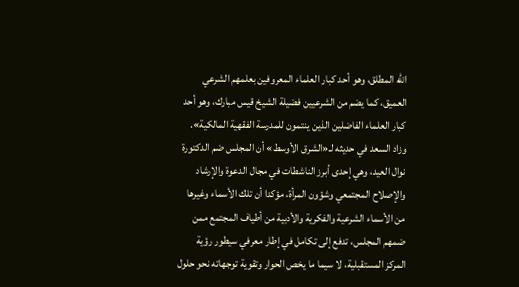الله المطلق، وهو أحد كبار العلماء المعروفين بعلمهم الشرعي العميق، كما يضم من الشرعيين فضيلة الشيخ قيس مبارك، وهو أحد كبار العلماء الفاضلين الذين ينتمون للمدرسة الفقهية المالكية».
وزاد السعد في حديثه لـ«الشرق الأوسط» أن المجلس ضم الدكتورة نوال العيد، وهي إحدى أبرز الناشطات في مجال الدعوة والإرشاد والإصلاح المجتمعي وشؤون المرأة، مؤكدا أن تلك الأسماء وغيرها من الأسماء الشرعية والفكرية والأدبية من أطياف المجتمع ممن ضمهم المجلس، تدفع إلى تكامل في إطار معرفي سيطور رؤية المركز المستقبلية، لا سيما ما يخص الحوار وتقوية توجهاته نحو حلول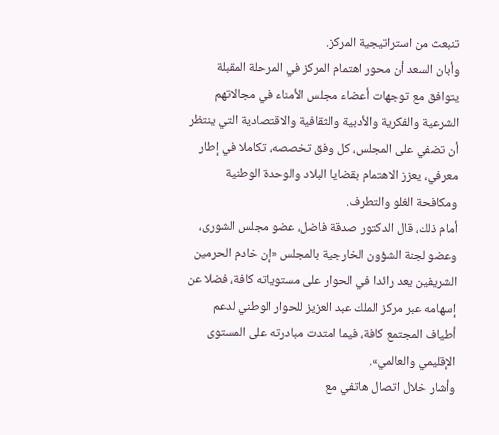تنبعث من استراتيجية المركز.
وأبان السعد أن محور اهتمام المركز في المرحلة المقبلة يتوافق مع توجهات أعضاء مجلس الأمناء في مجالاتهم الشرعية والفكرية والأدبية والثقافية والاقتصادية التي ينتظر أن تضفي على المجلس، كل وفق تخصصه، تكاملا في إطار معرفي، يعزز الاهتمام بقضايا البلاد والوحدة الوطنية ومكافحة الغلو والتطرف.
أمام ذلك، قال الدكتور صدقة فاضل، عضو مجلس الشورى، وعضو لجنة الشؤون الخارجية بالمجلس «إن خادم الحرمين الشريفين يعد رائدا في الحوار على مستوياته كافة، فضلا عن إسهامه عبر مركز الملك عبد العزيز للحوار الوطني لدعم أطياف المجتمع كافة، فيما امتدت مبادرته على المستوى الإقليمي والعالمي».
وأشار خلال اتصال هاتفي مع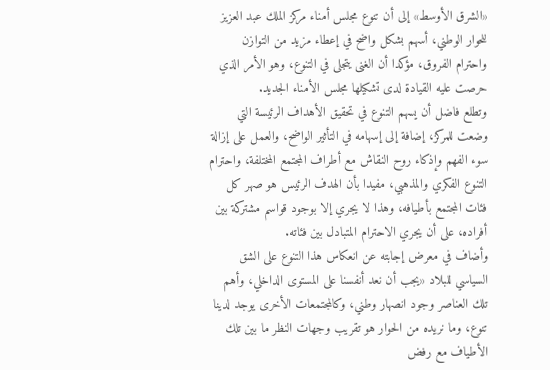«الشرق الأوسط» إلى أن تنوع مجلس أمناء مركز الملك عبد العزيز للحوار الوطني، أسهم بشكل واضح في إعطاء مزيد من التوازن واحترام الفروق، مؤكدا أن الغنى يتجلى في التنوع، وهو الأمر الذي حرصت عليه القيادة لدى تشكيلها مجلس الأمناء الجديد.
وتطلع فاضل أن يسهم التنوع في تحقيق الأهداف الرئيسة التي وضعت للمركز، إضافة إلى إسهامه في التأثير الواضح، والعمل على إزالة سوء الفهم وإذكاء روح النقاش مع أطراف المجتمع المختلفة، واحترام التنوع الفكري والمذهبي، مفيدا بأن الهدف الرئيس هو صهر كل فئات المجتمع بأطيافه، وهذا لا يجري إلا بوجود قواسم مشتركة بين أفراده، على أن يجري الاحترام المتبادل بين فئاته.
وأضاف في معرض إجابته عن انعكاس هذا التنوع على الشق السياسي للبلاد «يجب أن نعد أنفسنا على المستوى الداخلي، وأهم تلك العناصر وجود انصهار وطني، وكالمجتمعات الأخرى يوجد لدينا تنوع، وما نريده من الحوار هو تقريب وجهات النظر ما بين تلك الأطياف مع رفض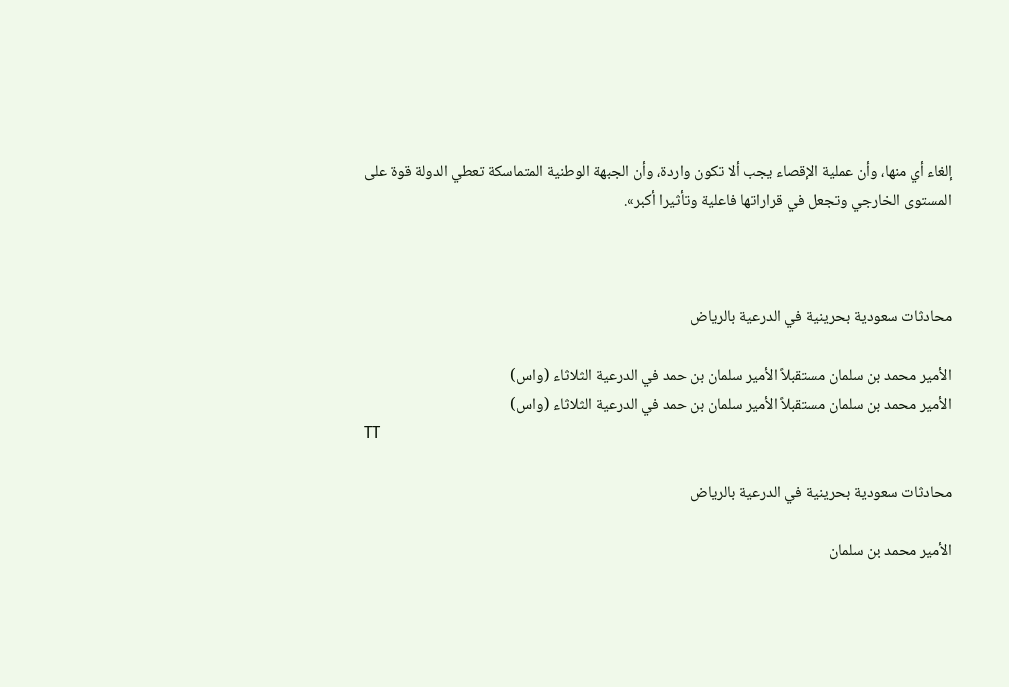إلغاء أي منها، وأن عملية الإقصاء يجب ألا تكون واردة، وأن الجبهة الوطنية المتماسكة تعطي الدولة قوة على المستوى الخارجي وتجعل في قراراتها فاعلية وتأثيرا أكبر».



محادثات سعودية بحرينية في الدرعية بالرياض

الأمير محمد بن سلمان مستقبلاً الأمير سلمان بن حمد في الدرعية الثلاثاء (واس)
الأمير محمد بن سلمان مستقبلاً الأمير سلمان بن حمد في الدرعية الثلاثاء (واس)
TT

محادثات سعودية بحرينية في الدرعية بالرياض

الأمير محمد بن سلمان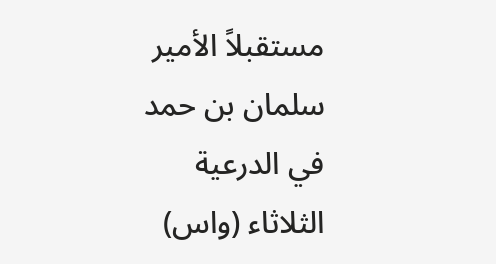مستقبلاً الأمير سلمان بن حمد في الدرعية الثلاثاء (واس)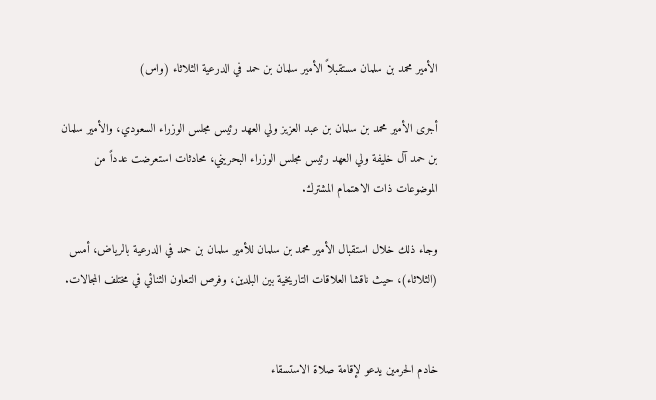الأمير محمد بن سلمان مستقبلاً الأمير سلمان بن حمد في الدرعية الثلاثاء (واس)

أجرى الأمير محمد بن سلمان بن عبد العزيز ولي العهد رئيس مجلس الوزراء السعودي، والأمير سلمان بن حمد آل خليفة ولي العهد رئيس مجلس الوزراء البحريني، محادثات استعرضت عدداً من الموضوعات ذات الاهتمام المشترك.

وجاء ذلك خلال استقبال الأمير محمد بن سلمان للأمير سلمان بن حمد في الدرعية بالرياض، أمس (الثلاثاء)، حيث ناقشا العلاقات التاريخية بين البلدين، وفرص التعاون الثنائي في مختلف المجالات.


خادم الحرمين يدعو لإقامة صلاة الاستسقاء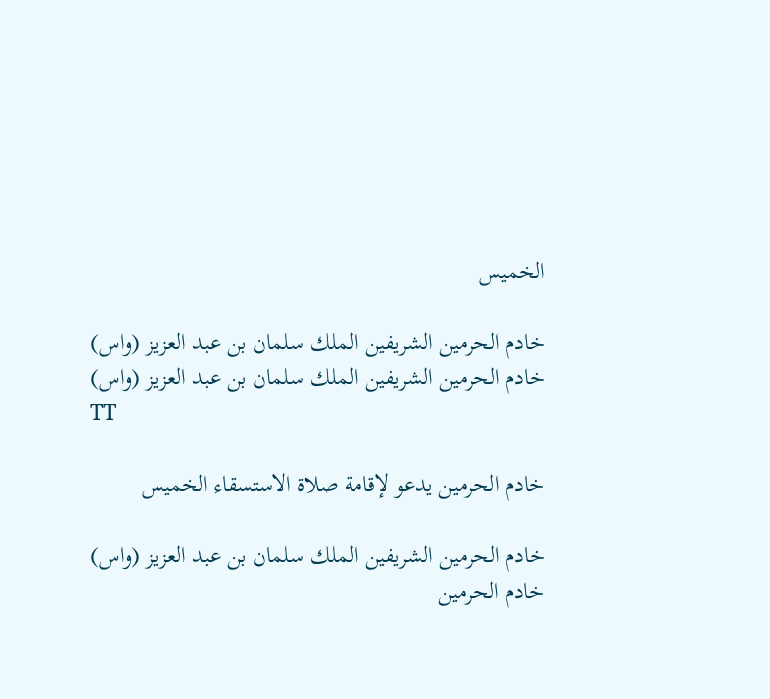الخميس

خادم الحرمين الشريفين الملك سلمان بن عبد العزيز (واس)
خادم الحرمين الشريفين الملك سلمان بن عبد العزيز (واس)
TT

خادم الحرمين يدعو لإقامة صلاة الاستسقاء الخميس

خادم الحرمين الشريفين الملك سلمان بن عبد العزيز (واس)
خادم الحرمين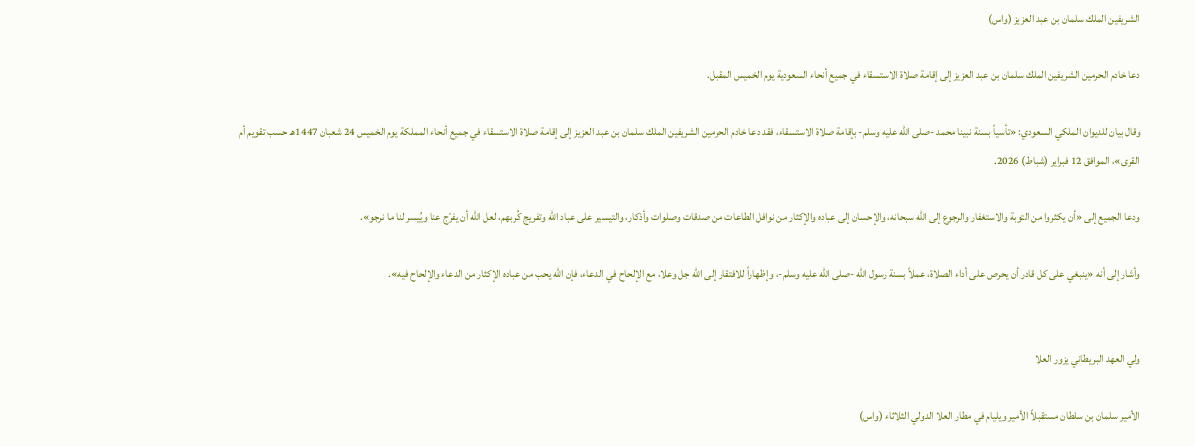الشريفين الملك سلمان بن عبد العزيز (واس)

دعا خادم الحرمين الشريفين الملك سلمان بن عبد العزيز إلى إقامة صلاة الاستسقاء في جميع أنحاء السعودية يوم الخميس المقبل.

وقال بيان للديوان الملكي السعودي: «تأسياً بسنة نبينا محمد -صلى الله عليه وسلم- بإقامة صلاة الاستسقاء، فقد دعا خادم الحرمين الشريفين الملك سلمان بن عبد العزيز إلى إقامة صلاة الاستسقاء في جميع أنحاء المملكة يوم الخميس 24 شعبان 1447هـ حسب تقويم أم القرى»، الموافق 12 فبراير (شباط) 2026.

ودعا الجميع إلى «أن يكثروا من التوبة والاستغفار والرجوع إلى الله سبحانه، والإحسان إلى عباده والإكثار من نوافل الطاعات من صدقات وصلوات وأذكار، والتيسير على عباد الله وتفريج كُربهم، لعل الله أن يفرّج عنا ويُيسر لنا ما نرجو».

وأشار إلى أنه «ينبغي على كل قادر أن يحرص على أداء الصلاة، عملاً بسنة رسول الله -صلى الله عليه وسلم-، وإظهاراً للافتقار إلى الله جل وعلا، مع الإلحاح في الدعاء، فإن الله يحب من عباده الإكثار من الدعاء والإلحاح فيه».


ولي العهد البريطاني يزور العلا

الأمير سلمان بن سلطان مستقبلاً الأمير ويليام في مطار العلا الدولي الثلاثاء (واس)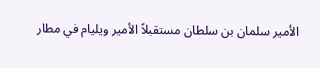الأمير سلمان بن سلطان مستقبلاً الأمير ويليام في مطار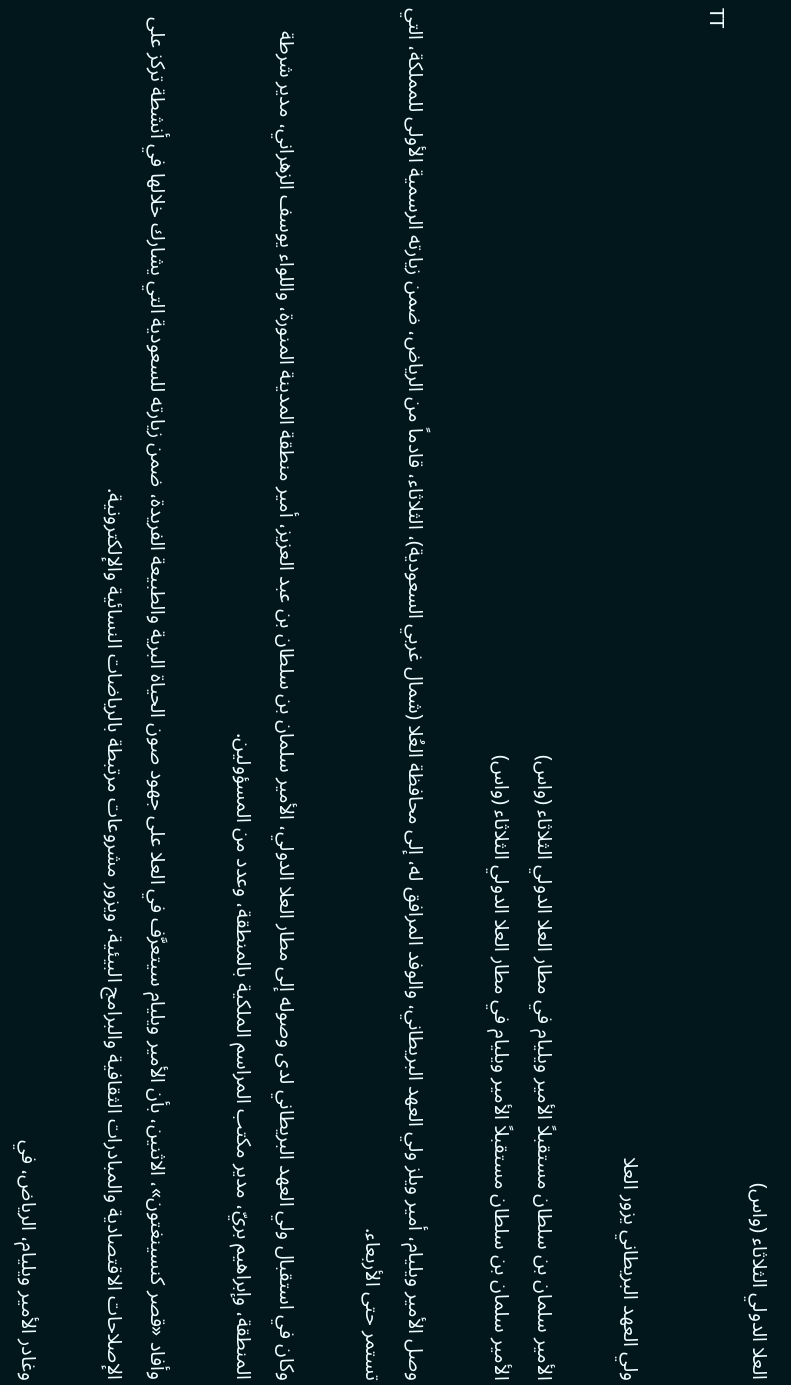العلا الدولي الثلاثاء (واس)
TT

ولي العهد البريطاني يزور العلا

الأمير سلمان بن سلطان مستقبلاً الأمير ويليام في مطار العلا الدولي الثلاثاء (واس)
الأمير سلمان بن سلطان مستقبلاً الأمير ويليام في مطار العلا الدولي الثلاثاء (واس)

وصل الأمير ويليام، أمير ويلز ولي العهد البريطاني، والوفد المرافق له، إلى محافظة العُلا (شمال غربي السعودية)، الثلاثاء، قادماً من الرياض، ضمن زيارته الرسمية الأولى للمملكة، التي تستمر حتى الأربعاء.

وكان في استقبال ولي العهد البريطاني لدى وصوله إلى مطار العلا الدولي، الأمير سلمان بن سلطان بن عبد العزيز، أمير منطقة المدينة المنورة، واللواء يوسف الزهراني، مدير شرطة المنطقة، وإبراهيم بريّ، مدير مكتب المراسم الملكية بالمنطقة، وعدد من المسؤولين.

وأفاد «قصر كنسينغتون»، الاثنين، بأن الأمير ويليام سيتعرَّف في العلا على جهود صون الحياة البرية والطبيعة الفريدة، ضمن زيارته للسعودية التي يشارك خلالها في أنشطة تركز على الإصلاحات الاقتصادية والمبادرات الثقافية والبرامج البيئية، ويزور مشروعات مرتبطة بالرياضات النسائية والإلكترونية.

وغادر الأمير ويليام، الرياض، في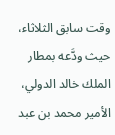وقت سابق الثلاثاء، حيث ودَّعه بمطار الملك خالد الدولي، الأمير محمد بن عبد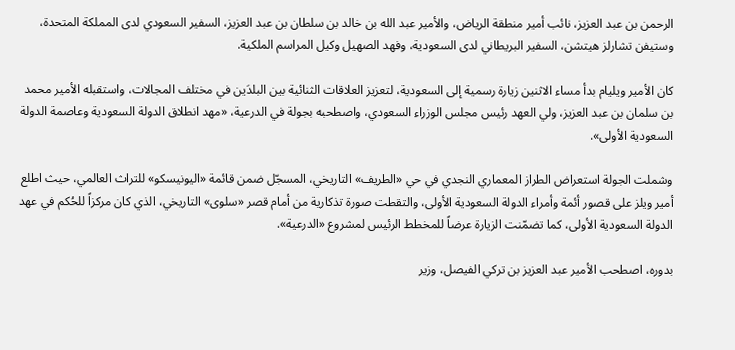الرحمن بن عبد العزيز، نائب أمير منطقة الرياض، والأمير عبد الله بن خالد بن سلطان بن عبد العزيز، السفير السعودي لدى المملكة المتحدة، وستيفن تشارلز هيتشن، السفير البريطاني لدى السعودية، وفهد الصهيل وكيل المراسم الملكية.

كان الأمير ويليام بدأ مساء الاثنين زيارة رسمية إلى السعودية، لتعزيز العلاقات الثنائية بين البلدَين في مختلف المجالات، واستقبله الأمير محمد بن سلمان بن عبد العزيز، ولي العهد رئيس مجلس الوزراء السعودي، واصطحبه بجولة في الدرعية، «مهد انطلاق الدولة السعودية وعاصمة الدولة السعودية الأولى».

وشملت الجولة استعراض الطراز المعماري النجدي في حي «الطريف» التاريخي، المسجّل ضمن قائمة «اليونيسكو» للتراث العالمي، حيث اطلع أمير ويلز على قصور أئمة وأمراء الدولة السعودية الأولى، والتقطت صورة تذكارية من أمام قصر «سلوى» التاريخي، الذي كان مركزاً للحُكم في عهد الدولة السعودية الأولى، كما تضمّنت الزيارة عرضاً للمخطط الرئيس لمشروع «الدرعية».

بدوره، اصطحب الأمير عبد العزيز بن تركي الفيصل، وزير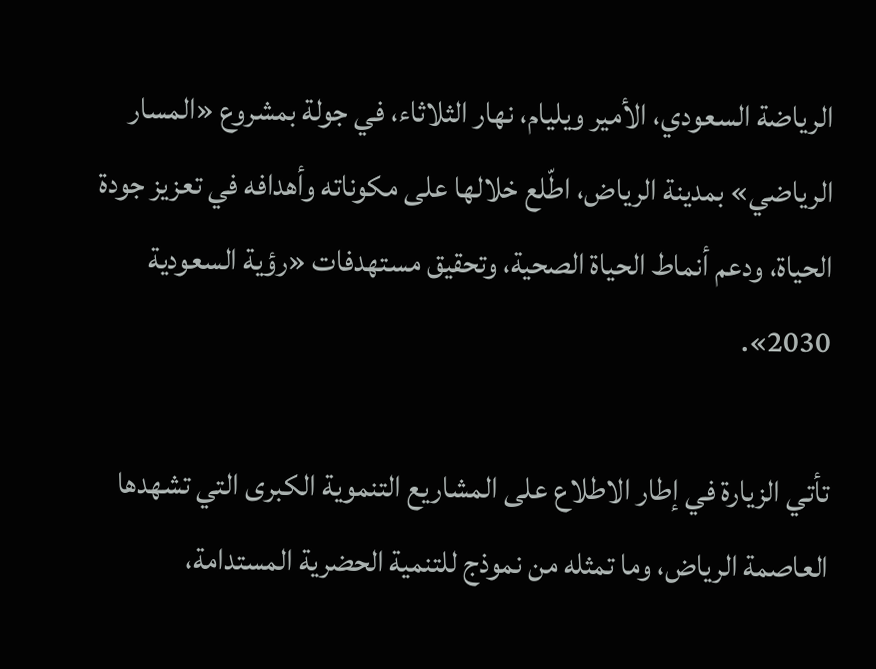الرياضة السعودي، الأمير ويليام، نهار الثلاثاء، في جولة بمشروع «المسار الرياضي» بمدينة الرياض، اطّلع خلالها على مكوناته وأهدافه في تعزيز جودة الحياة، ودعم أنماط الحياة الصحية، وتحقيق مستهدفات «رؤية السعودية 2030».

تأتي الزيارة في إطار الاطلاع على المشاريع التنموية الكبرى التي تشهدها العاصمة الرياض، وما تمثله من نموذج للتنمية الحضرية المستدامة،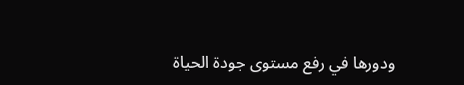ودورها في رفع مستوى جودة الحياة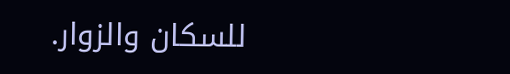للسكان والزوار.